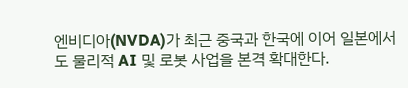엔비디아(NVDA)가 최근 중국과 한국에 이어 일본에서도 물리적 AI 및 로봇 사업을 본격 확대한다.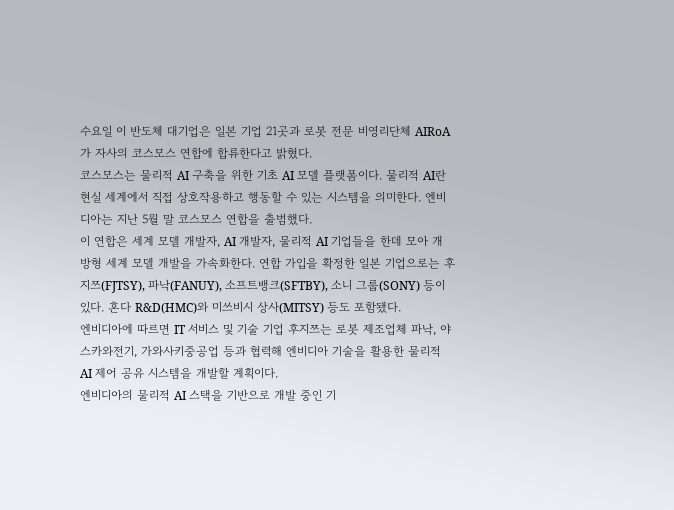수요일 이 반도체 대기업은 일본 기업 21곳과 로봇 전문 비영리단체 AIRoA가 자사의 코스모스 연합에 합류한다고 밝혔다.
코스모스는 물리적 AI 구축을 위한 기초 AI 모델 플랫폼이다. 물리적 AI란 현실 세계에서 직접 상호작용하고 행동할 수 있는 시스템을 의미한다. 엔비디아는 지난 5월 말 코스모스 연합을 출범했다.
이 연합은 세계 모델 개발자, AI 개발자, 물리적 AI 기업들을 한데 모아 개방형 세계 모델 개발을 가속화한다. 연합 가입을 확정한 일본 기업으로는 후지쯔(FJTSY), 파낙(FANUY), 소프트뱅크(SFTBY), 소니 그룹(SONY) 등이 있다. 혼다 R&D(HMC)와 미쓰비시 상사(MITSY) 등도 포함됐다.
엔비디아에 따르면 IT 서비스 및 기술 기업 후지쯔는 로봇 제조업체 파낙, 야스카와전기, 가와사키중공업 등과 협력해 엔비디아 기술을 활용한 물리적 AI 제어 공유 시스템을 개발할 계획이다.
엔비디아의 물리적 AI 스택을 기반으로 개발 중인 기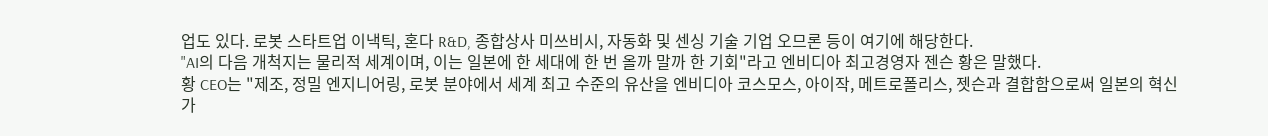업도 있다. 로봇 스타트업 이낵틱, 혼다 R&D, 종합상사 미쓰비시, 자동화 및 센싱 기술 기업 오므론 등이 여기에 해당한다.
"AI의 다음 개척지는 물리적 세계이며, 이는 일본에 한 세대에 한 번 올까 말까 한 기회"라고 엔비디아 최고경영자 젠슨 황은 말했다.
황 CEO는 "제조, 정밀 엔지니어링, 로봇 분야에서 세계 최고 수준의 유산을 엔비디아 코스모스, 아이작, 메트로폴리스, 젯슨과 결합함으로써 일본의 혁신가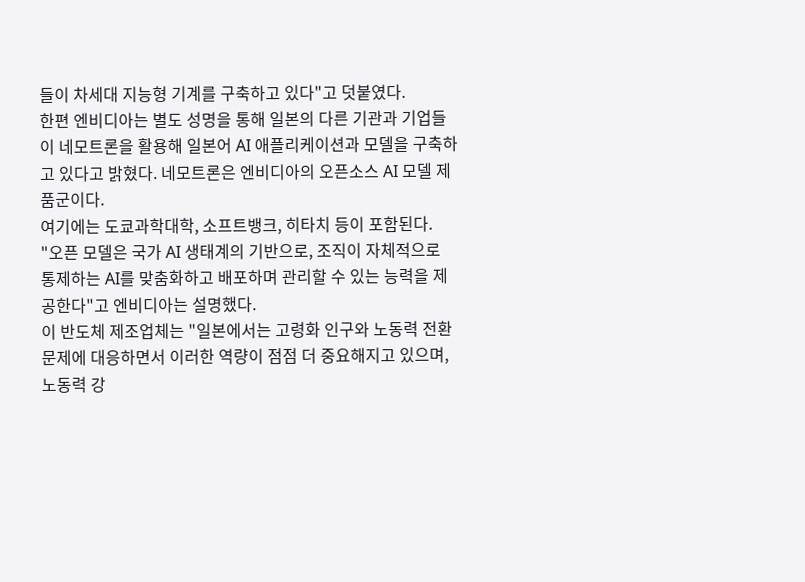들이 차세대 지능형 기계를 구축하고 있다"고 덧붙였다.
한편 엔비디아는 별도 성명을 통해 일본의 다른 기관과 기업들이 네모트론을 활용해 일본어 AI 애플리케이션과 모델을 구축하고 있다고 밝혔다. 네모트론은 엔비디아의 오픈소스 AI 모델 제품군이다.
여기에는 도쿄과학대학, 소프트뱅크, 히타치 등이 포함된다.
"오픈 모델은 국가 AI 생태계의 기반으로, 조직이 자체적으로 통제하는 AI를 맞춤화하고 배포하며 관리할 수 있는 능력을 제공한다"고 엔비디아는 설명했다.
이 반도체 제조업체는 "일본에서는 고령화 인구와 노동력 전환 문제에 대응하면서 이러한 역량이 점점 더 중요해지고 있으며, 노동력 강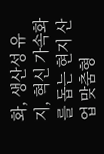화, 생산성 유지, 혁신 가속화를 돕는 현지 산업 맞춤형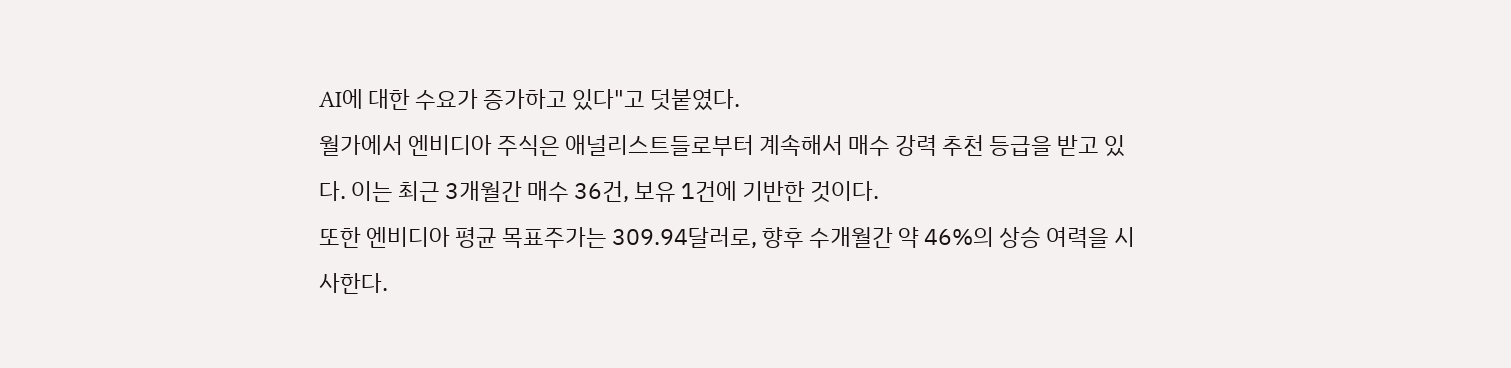AI에 대한 수요가 증가하고 있다"고 덧붙였다.
월가에서 엔비디아 주식은 애널리스트들로부터 계속해서 매수 강력 추천 등급을 받고 있다. 이는 최근 3개월간 매수 36건, 보유 1건에 기반한 것이다.
또한 엔비디아 평균 목표주가는 309.94달러로, 향후 수개월간 약 46%의 상승 여력을 시사한다.